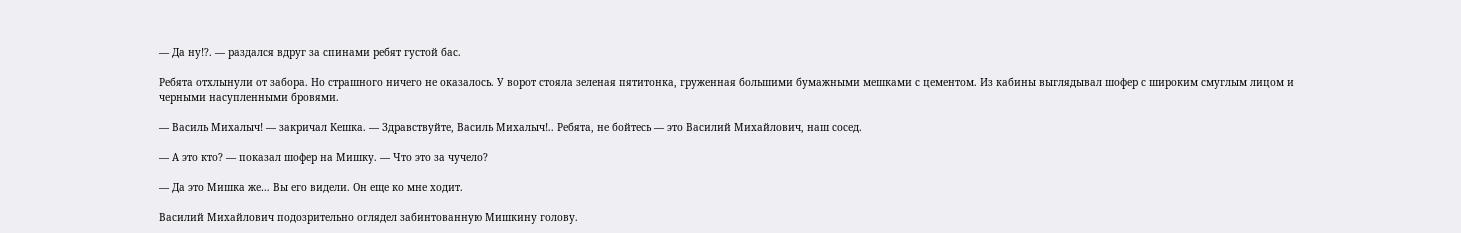— Да ну!?. — раздался вдруг за спинами ребят густой бас.

Ребята отхлынули от забора. Но страшного ничего не оказалось. У ворот стояла зеленая пятитонка, груженная большими бумажными мешками с цементом. Из кабины выглядывал шофер с широким смуглым лицом и черными насупленными бровями.

— Василь Михалыч! — закричал Кешка. — Здравствуйте, Василь Михалыч!.. Ребята, не бойтесь — это Василий Михайлович, наш сосед.

— А это кто? — показал шофер на Мишку. — Что это за чучело?

— Да это Мишка же… Вы его видели. Он еще ко мне ходит.

Василий Михайлович подозрительно оглядел забинтованную Мишкину голову.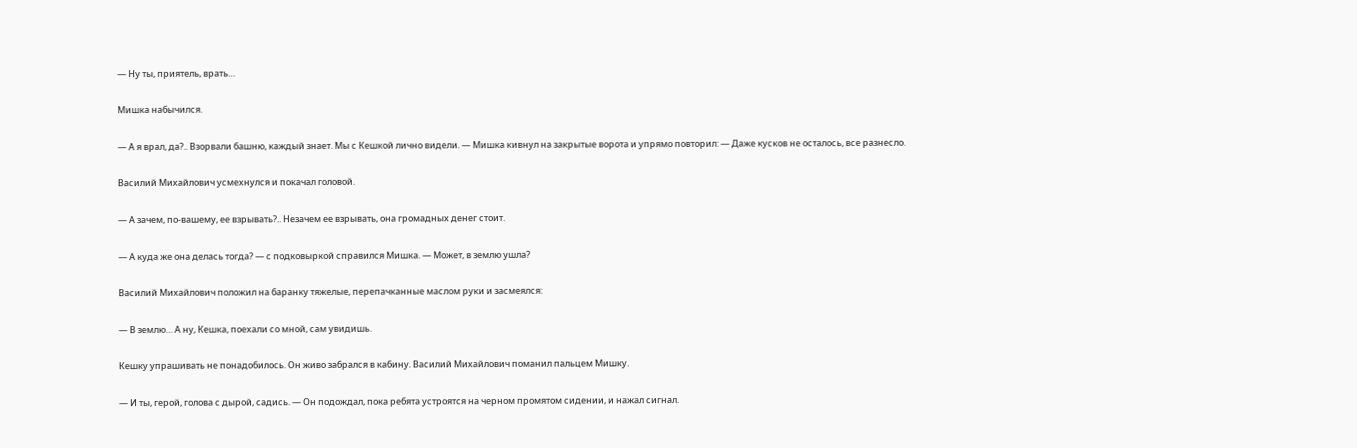— Ну ты, приятель, врать…

Мишка набычился.

— А я врал, да?.. Взорвали башню, каждый знает. Мы с Кешкой лично видели. — Мишка кивнул на закрытые ворота и упрямо повторил: — Даже кусков не осталось, все разнесло.

Василий Михайлович усмехнулся и покачал головой.

— А зачем, по-вашему, ее взрывать?.. Незачем ее взрывать, она громадных денег стоит.

— А куда же она делась тогда? — с подковыркой справился Мишка. — Может, в землю ушла?

Василий Михайлович положил на баранку тяжелые, перепачканные маслом руки и засмеялся:

— В землю… А ну, Кешка, поехали со мной, сам увидишь.

Кешку упрашивать не понадобилось. Он живо забрался в кабину. Василий Михайлович поманил пальцем Мишку.

— И ты, герой, голова с дырой, садись. — Он подождал, пока ребята устроятся на черном промятом сидении, и нажал сигнал.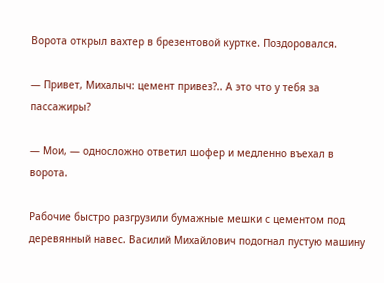Ворота открыл вахтер в брезентовой куртке. Поздоровался.

— Привет, Михалыч: цемент привез?.. А это что у тебя за пассажиры?

— Мои, — односложно ответил шофер и медленно въехал в ворота.

Рабочие быстро разгрузили бумажные мешки с цементом под деревянный навес. Василий Михайлович подогнал пустую машину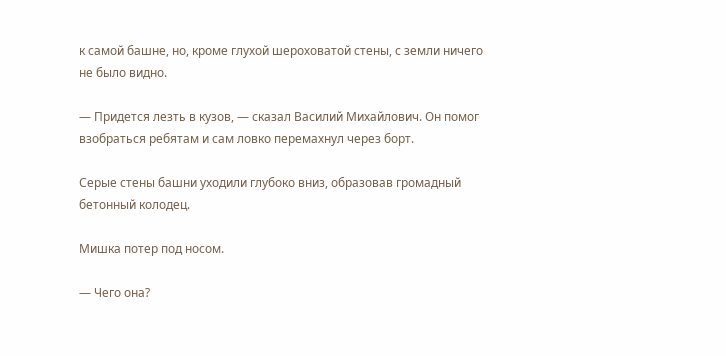к самой башне, но, кроме глухой шероховатой стены, с земли ничего не было видно.

— Придется лезть в кузов, — сказал Василий Михайлович. Он помог взобраться ребятам и сам ловко перемахнул через борт.

Серые стены башни уходили глубоко вниз, образовав громадный бетонный колодец.

Мишка потер под носом.

— Чего она?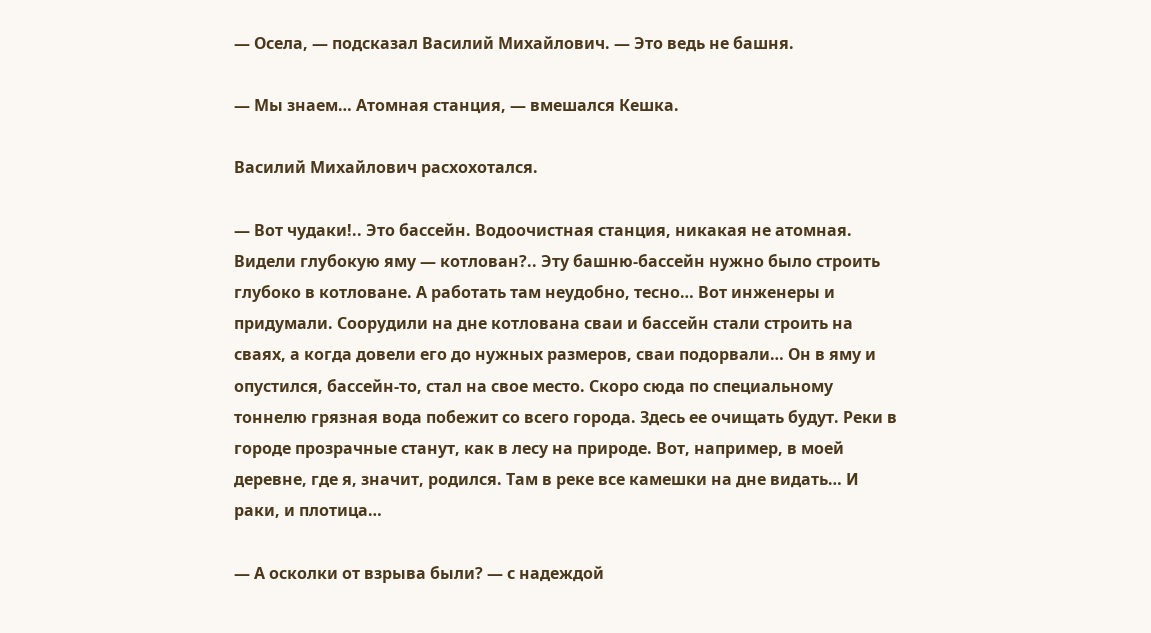— Осела, — подсказал Василий Михайлович. — Это ведь не башня.

— Мы знаем… Атомная станция, — вмешался Кешка.

Василий Михайлович расхохотался.

— Вот чудаки!.. Это бассейн. Водоочистная станция, никакая не атомная. Видели глубокую яму — котлован?.. Эту башню-бассейн нужно было строить глубоко в котловане. А работать там неудобно, тесно… Вот инженеры и придумали. Соорудили на дне котлована сваи и бассейн стали строить на сваях, а когда довели его до нужных размеров, сваи подорвали… Он в яму и опустился, бассейн-то, стал на свое место. Скоро сюда по специальному тоннелю грязная вода побежит со всего города. Здесь ее очищать будут. Реки в городе прозрачные станут, как в лесу на природе. Вот, например, в моей деревне, где я, значит, родился. Там в реке все камешки на дне видать… И раки, и плотица…

— А осколки от взрыва были? — с надеждой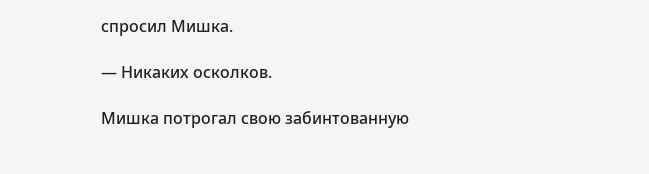спросил Мишка.

— Никаких осколков.

Мишка потрогал свою забинтованную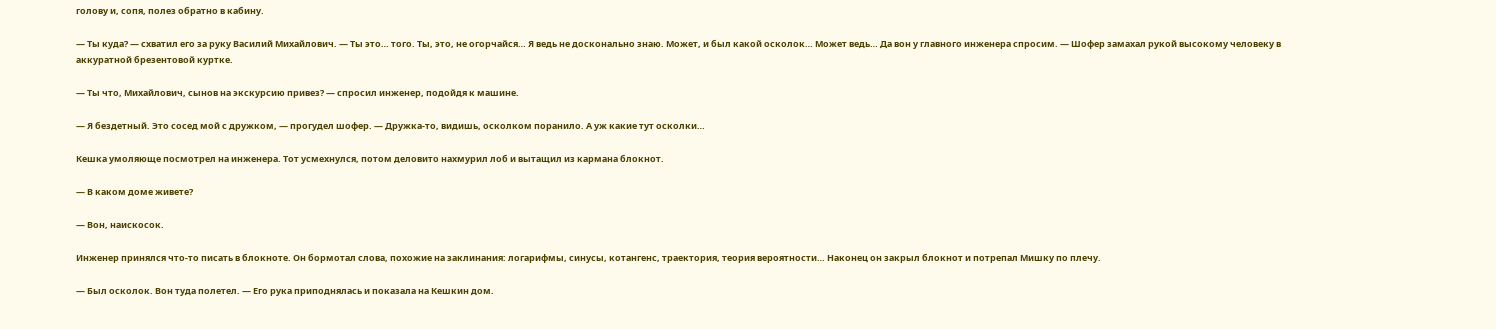голову и, сопя, полез обратно в кабину.

— Ты куда? — схватил его за руку Василий Михайлович. — Ты это… того. Ты, это, не огорчайся… Я ведь не досконально знаю. Может, и был какой осколок… Может ведь… Да вон у главного инженера спросим. — Шофер замахал рукой высокому человеку в аккуратной брезентовой куртке.

— Ты что, Михайлович, сынов на экскурсию привез? — спросил инженер, подойдя к машине.

— Я бездетный. Это сосед мой с дружком, — прогудел шофер. — Дружка-то, видишь, осколком поранило. А уж какие тут осколки…

Кешка умоляюще посмотрел на инженера. Тот усмехнулся, потом деловито нахмурил лоб и вытащил из кармана блокнот.

— В каком доме живете?

— Вон, наискосок.

Инженер принялся что-то писать в блокноте. Он бормотал слова, похожие на заклинания: логарифмы, синусы, котангенс, траектория, теория вероятности… Наконец он закрыл блокнот и потрепал Мишку по плечу.

— Был осколок. Вон туда полетел. — Его рука приподнялась и показала на Кешкин дом.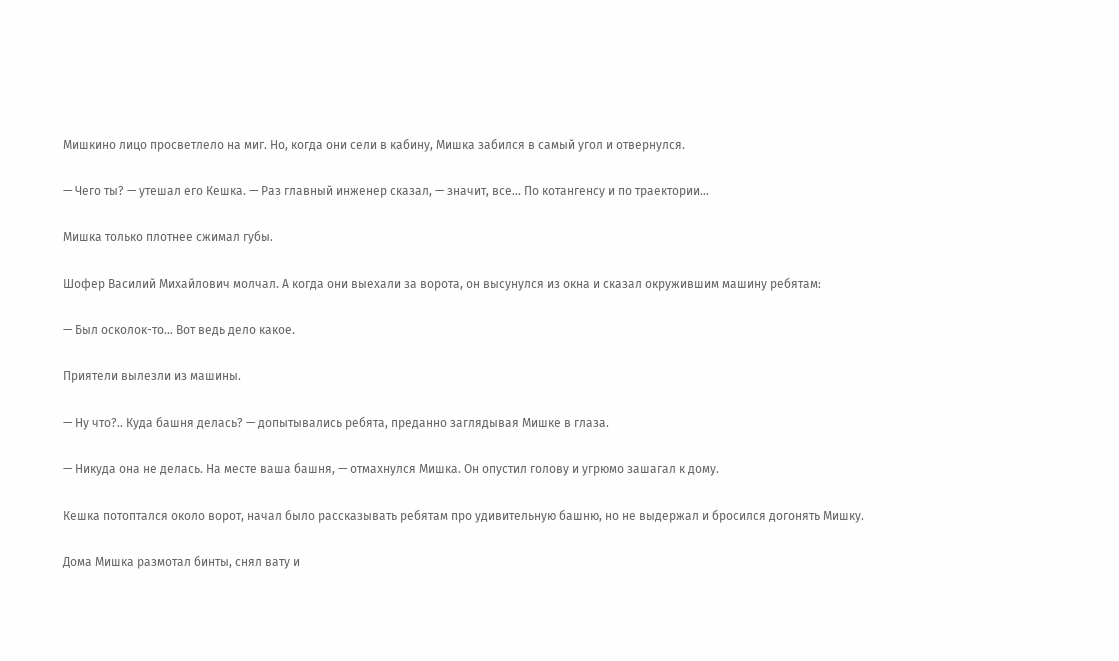Мишкино лицо просветлело на миг. Но, когда они сели в кабину, Мишка забился в самый угол и отвернулся.

— Чего ты? — утешал его Кешка. — Раз главный инженер сказал, — значит, все… По котангенсу и по траектории…

Мишка только плотнее сжимал губы.

Шофер Василий Михайлович молчал. А когда они выехали за ворота, он высунулся из окна и сказал окружившим машину ребятам:

— Был осколок-то… Вот ведь дело какое.

Приятели вылезли из машины.

— Ну что?.. Куда башня делась? — допытывались ребята, преданно заглядывая Мишке в глаза.

— Никуда она не делась. На месте ваша башня, — отмахнулся Мишка. Он опустил голову и угрюмо зашагал к дому.

Кешка потоптался около ворот, начал было рассказывать ребятам про удивительную башню, но не выдержал и бросился догонять Мишку.

Дома Мишка размотал бинты, снял вату и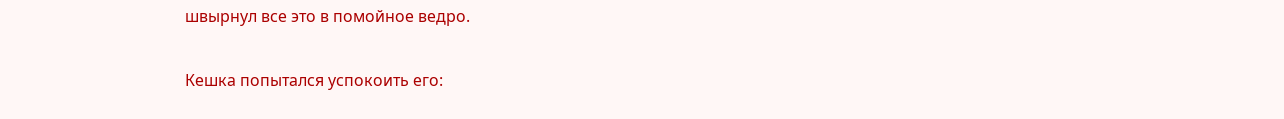швырнул все это в помойное ведро.

Кешка попытался успокоить его: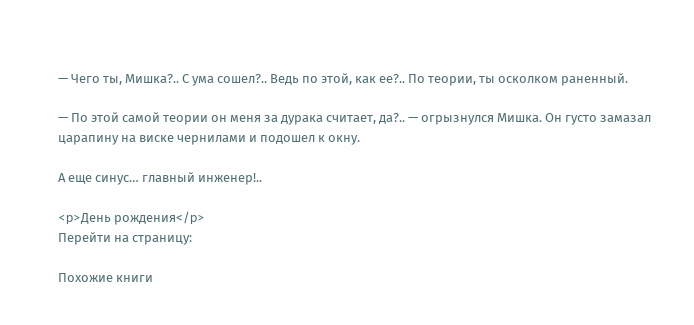— Чего ты, Мишка?.. С ума сошел?.. Ведь по этой, как ее?.. По теории, ты осколком раненный.

— По этой самой теории он меня за дурака считает, да?.. — огрызнулся Мишка. Он густо замазал царапину на виске чернилами и подошел к окну.

А еще синус… главный инженер!..

<p>День рождения</p>
Перейти на страницу:

Похожие книги